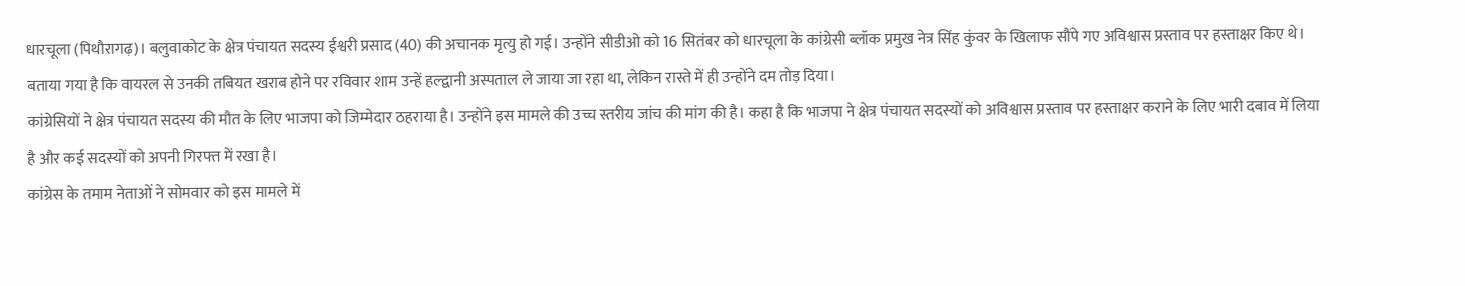धारचूला (पिथौरागढ़)। बलुवाकोट के क्षेत्र पंचायत सदस्य ईश्वरी प्रसाद (40) की अचानक मृत्यु हो गई। उन्होंने सीडीओ को 16 सितंबर को धारचूला के कांग्रेसी ब्लॉक प्रमुख नेत्र सिंह कुंवर के खिलाफ सौंपे गए अविश्वास प्रस्ताव पर हस्ताक्षर किए थे। बताया गया है कि वायरल से उनकी तबियत खराब होने पर रविवार शाम उन्हें हल्द्वानी अस्पताल ले जाया जा रहा था, लेकिन रास्ते में ही उन्होंने दम तोड़ दिया।
कांग्रेसियों ने क्षेत्र पंचायत सदस्य की मौत के लिए भाजपा को जिम्मेदार ठहराया है। उन्होंने इस मामले की उच्च स्तरीय जांच की मांग की है। कहा है कि भाजपा ने क्षेत्र पंचायत सदस्यों को अविश्वास प्रस्ताव पर हस्ताक्षर कराने के लिए भारी दबाव में लिया है और कई सदस्यों को अपनी गिरफ्त में रखा है।
कांग्रेस के तमाम नेताओं ने सोमवार को इस मामले में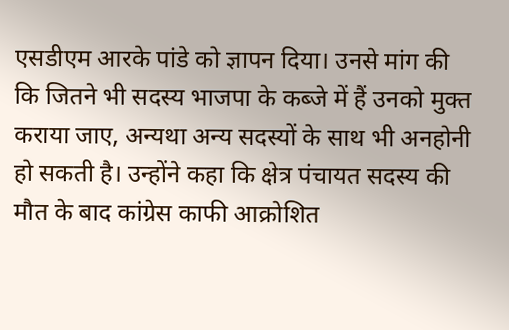एसडीएम आरके पांडे को ज्ञापन दिया। उनसे मांग की कि जितने भी सदस्य भाजपा के कब्जे में हैं उनको मुक्त कराया जाए, अन्यथा अन्य सदस्यों के साथ भी अनहोनी हो सकती है। उन्होंने कहा कि क्षेत्र पंचायत सदस्य की मौत के बाद कांग्रेस काफी आक्रोशित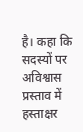है। कहा कि सदस्यों पर अविश्वास प्रस्ताव में हस्ताक्षर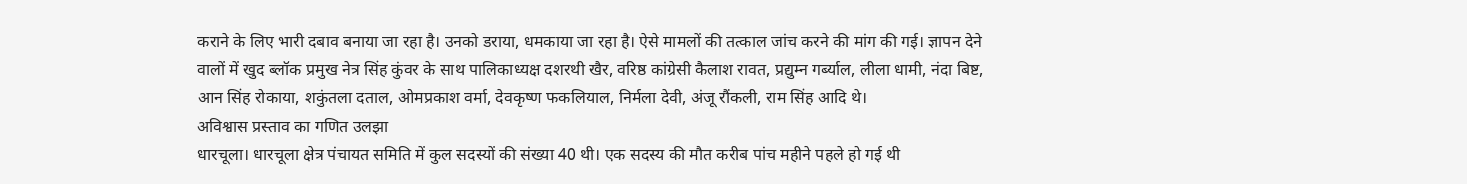कराने के लिए भारी दबाव बनाया जा रहा है। उनको डराया, धमकाया जा रहा है। ऐसे मामलों की तत्काल जांच करने की मांग की गई। ज्ञापन देने वालों में खुद ब्लॉक प्रमुख नेत्र सिंह कुंवर के साथ पालिकाध्यक्ष दशरथी खैर, वरिष्ठ कांग्रेसी कैलाश रावत, प्रद्युम्न गर्ब्याल, लीला धामी, नंदा बिष्ट, आन सिंह रोकाया, शकुंतला दताल, ओमप्रकाश वर्मा, देवकृष्ण फकलियाल, निर्मला देवी, अंजू रौंकली, राम सिंह आदि थे।
अविश्वास प्रस्ताव का गणित उलझा
धारचूला। धारचूला क्षेत्र पंचायत समिति में कुल सदस्यों की संख्या 40 थी। एक सदस्य की मौत करीब पांच महीने पहले हो गई थी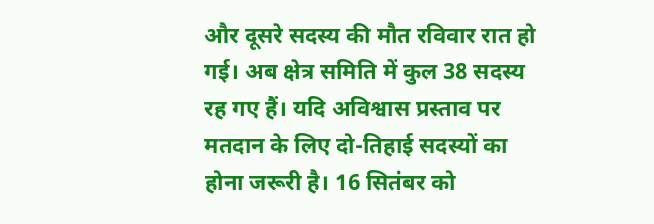और दूसरे सदस्य की मौत रविवार रात हो गई। अब क्षेत्र समिति में कुल 38 सदस्य रह गए हैं। यदि अविश्वास प्रस्ताव पर मतदान के लिए दो-तिहाई सदस्यों का होना जरूरी है। 16 सितंबर को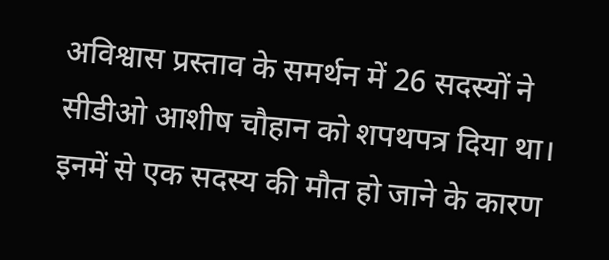अविश्वास प्रस्ताव के समर्थन में 26 सदस्यों ने सीडीओ आशीष चौहान को शपथपत्र दिया था। इनमें से एक सदस्य की मौत हो जाने के कारण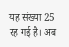यह संख्या 25 रह गई है। अब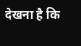देखना है कि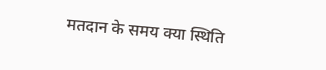मतदान के समय क्या स्थिति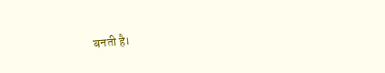बनती है।